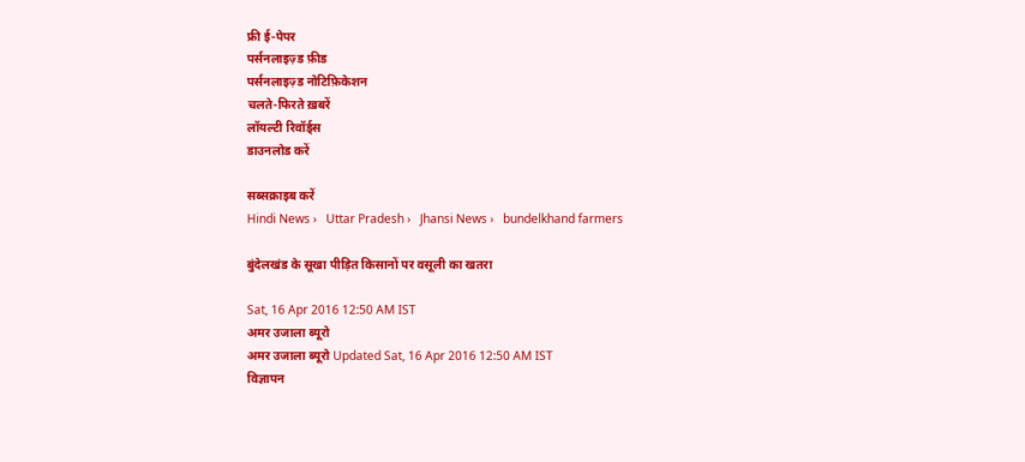फ्री ई-पेपर
पर्सनलाइज़्ड फ़ीड
पर्सनलाइज़्ड नोटिफ़िकेशन
चलते-फिरते ख़बरें
लॉयल्टी रिवॉर्ड्स
डाउनलोड करें

सब्सक्राइब करें
Hindi News ›   Uttar Pradesh ›   Jhansi News ›   bundelkhand farmers

बुंदेलखंड के सूखा पीड़ित किसानों पर वसूली का खतरा

Sat, 16 Apr 2016 12:50 AM IST
अमर उजाला ब्यूरो
अमर उजाला ब्यूरो Updated Sat, 16 Apr 2016 12:50 AM IST
विज्ञापन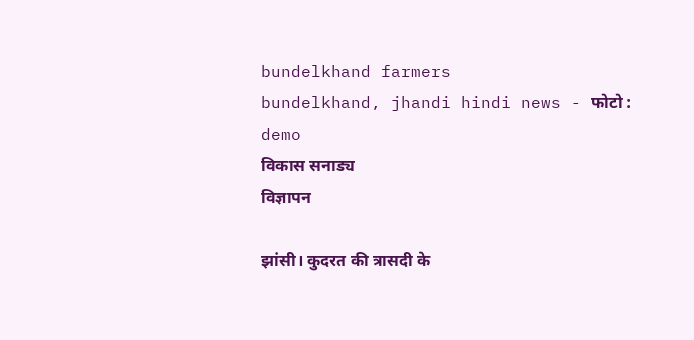bundelkhand farmers
bundelkhand, jhandi hindi news - फोटो : demo
विकास सनाड्य
विज्ञापन

झांसी। कुदरत की त्रासदी के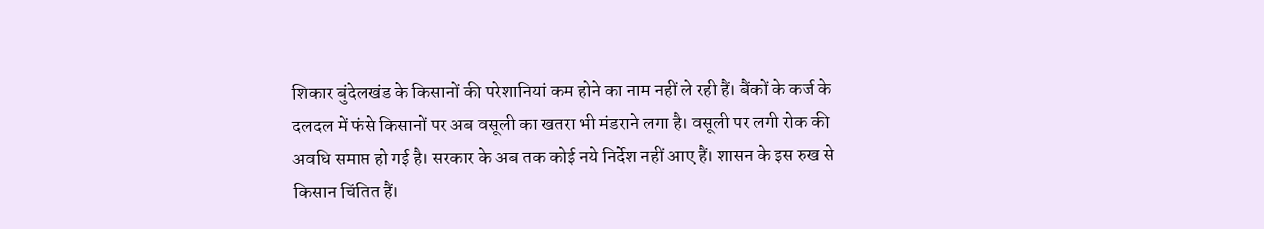शिकार बुंदेलखंड के किसानों की परेशानियां कम होने का नाम नहीं ले रही हैं। बैंकों के कर्ज के दलदल में फंसे किसानों पर अब वसूली का खतरा भी मंडराने लगा है। वसूली पर लगी रोक की अवधि समाप्त हो गई है। सरकार के अब तक कोई नये निर्देश नहीं आए हैं। शासन के इस रुख से किसान चिंतित हैं।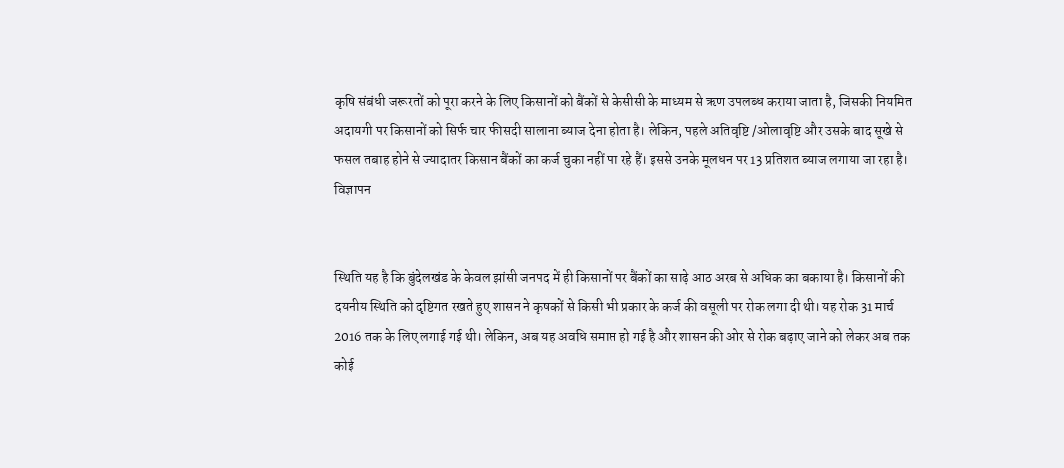कृषि संबंधी जरूरतों को पूरा करने के लिए किसानों को बैंकों से केसीसी के माध्यम से ऋण उपलब्ध कराया जाता है, जिसकी नियमित अदायगी पर किसानों को सिर्फ चार फीसदी सालाना ब्याज देना होता है। लेकिन, पहले अतिवृष्टि /ओलावृष्टि और उसके बाद सूखे से फसल तबाह होने से ज्यादातर किसान बैंकों का कर्ज चुका नहीं पा रहे हैं। इससे उनके मूलधन पर 13 प्रतिशत ब्याज लगाया जा रहा है।
विज्ञापन


स्थिति यह है कि बुंदेलखंड के केवल झांसी जनपद में ही किसानों पर बैंकों का साढ़े आठ अरब से अधिक का बकाया है। किसानों की दयनीय स्थिति को दृष्टिगत रखते हुए शासन ने कृषकों से किसी भी प्रकार के कर्ज की वसूली पर रोक लगा दी थी। यह रोक 31 मार्च 2016 तक के लिए लगाई गई थी। लेकिन, अब यह अवधि समाप्त हो गई है और शासन की ओर से रोक बढ़ाए जाने को लेकर अब तक कोई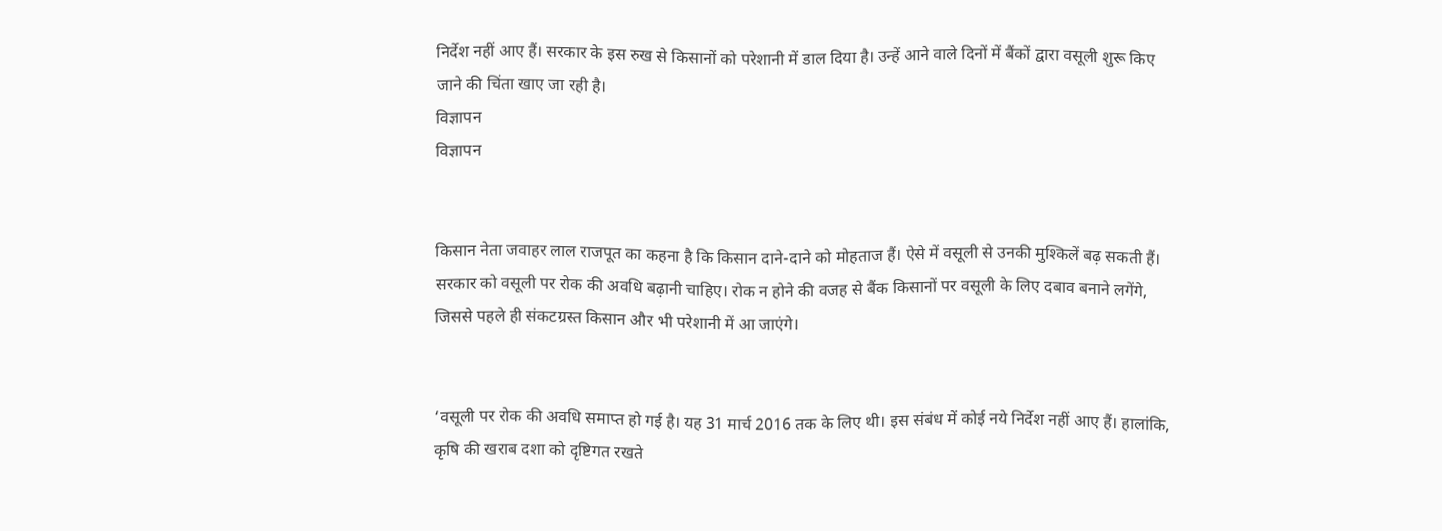निर्देश नहीं आए हैं। सरकार के इस रुख से किसानों को परेशानी में डाल दिया है। उन्हें आने वाले दिनों में बैंकों द्वारा वसूली शुरू किए जाने की चिंता खाए जा रही है।
विज्ञापन
विज्ञापन


किसान नेता जवाहर लाल राजपूत का कहना है कि किसान दाने-दाने को मोहताज हैं। ऐसे में वसूली से उनकी मुश्किलें बढ़ सकती हैं। सरकार को वसूली पर रोक की अवधि बढ़ानी चाहिए। रोक न होने की वजह से बैंक किसानों पर वसूली के लिए दबाव बनाने लगेंगे, जिससे पहले ही संकटग्रस्त किसान और भी परेशानी में आ जाएंगे।


‘वसूली पर रोक की अवधि समाप्त हो गई है। यह 31 मार्च 2016 तक के लिए थी। इस संबंध में कोई नये निर्देश नहीं आए हैं। हालांकि, कृषि की खराब दशा को दृष्टिगत रखते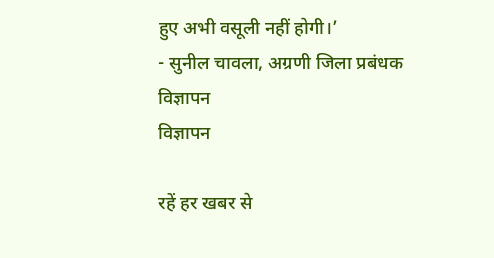हुए अभी वसूली नहीं होगी।’
- सुनील चावला, अग्रणी जिला प्रबंधक
विज्ञापन
विज्ञापन

रहें हर खबर से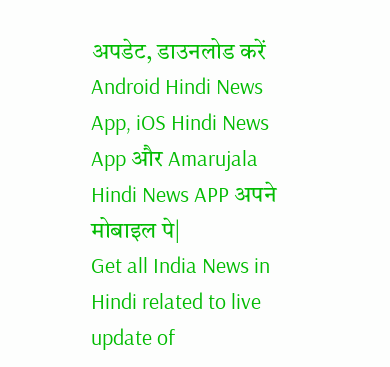अपडेट, डाउनलोड करें Android Hindi News App, iOS Hindi News App और Amarujala Hindi News APP अपने मोबाइल पे|
Get all India News in Hindi related to live update of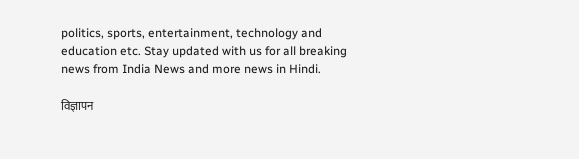politics, sports, entertainment, technology and education etc. Stay updated with us for all breaking news from India News and more news in Hindi.

विज्ञापन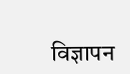विज्ञापन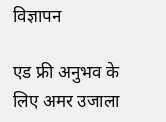विज्ञापन

एड फ्री अनुभव के लिए अमर उजाला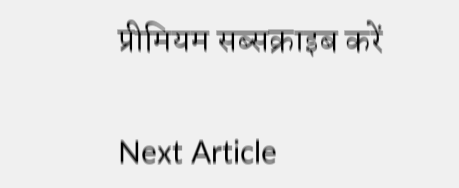प्रीमियम सब्सक्राइब करें

Next Article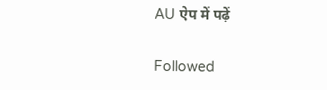AU ऐप में पढ़ें

Followed